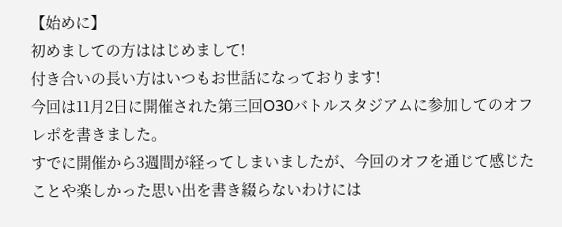【始めに】
初めましての方ははじめまして!
付き合いの長い方はいつもお世話になっております!
今回は11月2日に開催された第三回O30バトルスタジアムに参加してのオフレポを書きました。
すでに開催から3週間が経ってしまいましたが、今回のオフを通じて感じたことや楽しかった思い出を書き綴らないわけには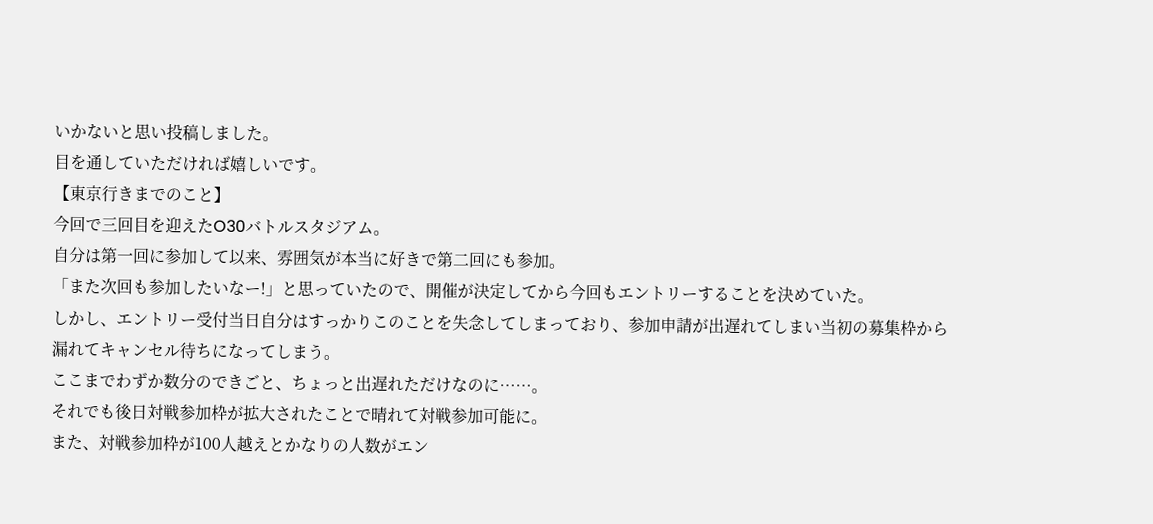いかないと思い投稿しました。
目を通していただければ嬉しいです。
【東京行きまでのこと】
今回で三回目を迎えたO30バトルスタジアム。
自分は第一回に参加して以来、雰囲気が本当に好きで第二回にも参加。
「また次回も参加したいなー!」と思っていたので、開催が決定してから今回もエントリーすることを決めていた。
しかし、エントリー受付当日自分はすっかりこのことを失念してしまっており、参加申請が出遅れてしまい当初の募集枠から漏れてキャンセル待ちになってしまう。
ここまでわずか数分のできごと、ちょっと出遅れただけなのに⋯⋯。
それでも後日対戦参加枠が拡大されたことで晴れて対戦参加可能に。
また、対戦参加枠が100人越えとかなりの人数がエン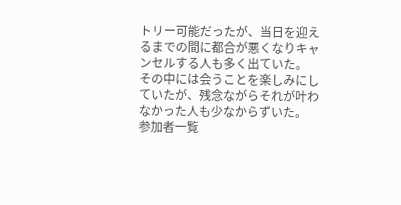トリー可能だったが、当日を迎えるまでの間に都合が悪くなりキャンセルする人も多く出ていた。
その中には会うことを楽しみにしていたが、残念ながらそれが叶わなかった人も少なからずいた。
参加者一覧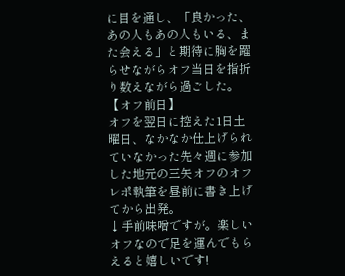に目を通し、「良かった、あの人もあの人もいる、また会える」と期待に胸を躍らせながらオフ当日を指折り数えながら過ごした。
【オフ前日】
オフを翌日に控えた1日土曜日、なかなか仕上げられていなかった先々週に参加した地元の三矢オフのオフレポ執筆を昼前に書き上げてから出発。
↓手前味噌ですが。楽しいオフなので足を運んでもらえると嬉しいです!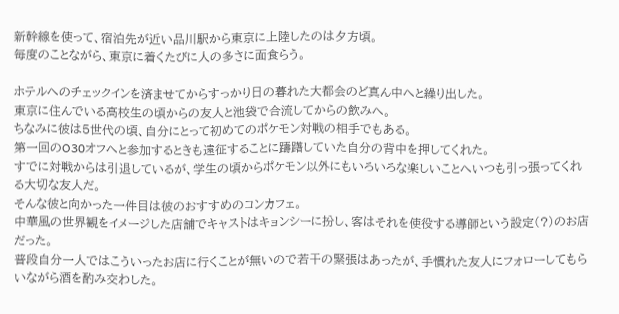新幹線を使って、宿泊先が近い品川駅から東京に上陸したのは夕方頃。
毎度のことながら、東京に着くたびに人の多さに面食らう。

ホテルへのチェックインを済ませてからすっかり日の暮れた大都会のど真ん中へと繰り出した。
東京に住んでいる高校生の頃からの友人と池袋で合流してからの飲みへ。
ちなみに彼は5世代の頃、自分にとって初めてのポケモン対戦の相手でもある。
第一回のO30オフへと参加するときも遠征することに躊躇していた自分の背中を押してくれた。
すでに対戦からは引退しているが、学生の頃からポケモン以外にもいろいろな楽しいことへいつも引っ張ってくれる大切な友人だ。
そんな彼と向かった一件目は彼のおすすめのコンカフェ。
中華風の世界観をイメージした店舗でキャストはキョンシーに扮し、客はそれを使役する導師という設定(?)のお店だった。
普段自分一人ではこういったお店に行くことが無いので若干の緊張はあったが、手慣れた友人にフォローしてもらいながら酒を酌み交わした。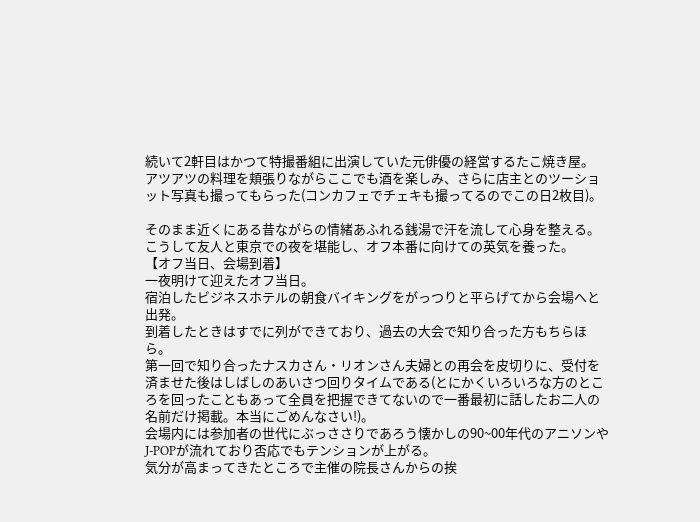続いて2軒目はかつて特撮番組に出演していた元俳優の経営するたこ焼き屋。
アツアツの料理を頬張りながらここでも酒を楽しみ、さらに店主とのツーショット写真も撮ってもらった(コンカフェでチェキも撮ってるのでこの日2枚目)。

そのまま近くにある昔ながらの情緒あふれる銭湯で汗を流して心身を整える。
こうして友人と東京での夜を堪能し、オフ本番に向けての英気を養った。
【オフ当日、会場到着】
一夜明けて迎えたオフ当日。
宿泊したビジネスホテルの朝食バイキングをがっつりと平らげてから会場へと出発。
到着したときはすでに列ができており、過去の大会で知り合った方もちらほら。
第一回で知り合ったナスカさん・リオンさん夫婦との再会を皮切りに、受付を済ませた後はしばしのあいさつ回りタイムである(とにかくいろいろな方のところを回ったこともあって全員を把握できてないので一番最初に話したお二人の名前だけ掲載。本当にごめんなさい!)。
会場内には参加者の世代にぶっささりであろう懐かしの90~00年代のアニソンやJ‐POPが流れており否応でもテンションが上がる。
気分が高まってきたところで主催の院長さんからの挨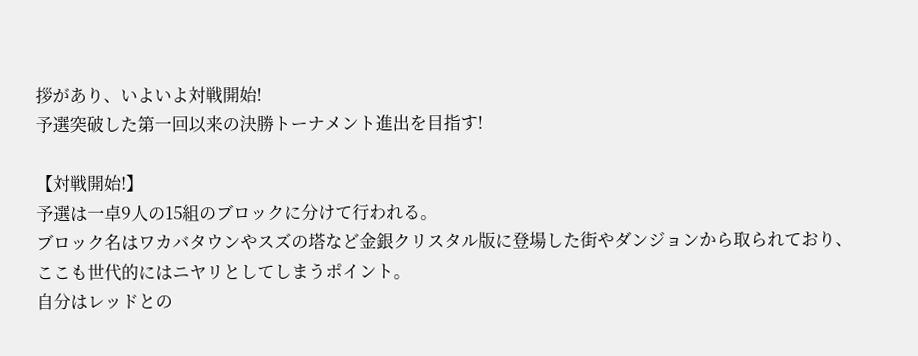拶があり、いよいよ対戦開始!
予選突破した第一回以来の決勝トーナメント進出を目指す!

【対戦開始!】
予選は一卓9人の15組のブロックに分けて行われる。
ブロック名はワカバタウンやスズの塔など金銀クリスタル版に登場した街やダンジョンから取られており、ここも世代的にはニヤリとしてしまうポイント。
自分はレッドとの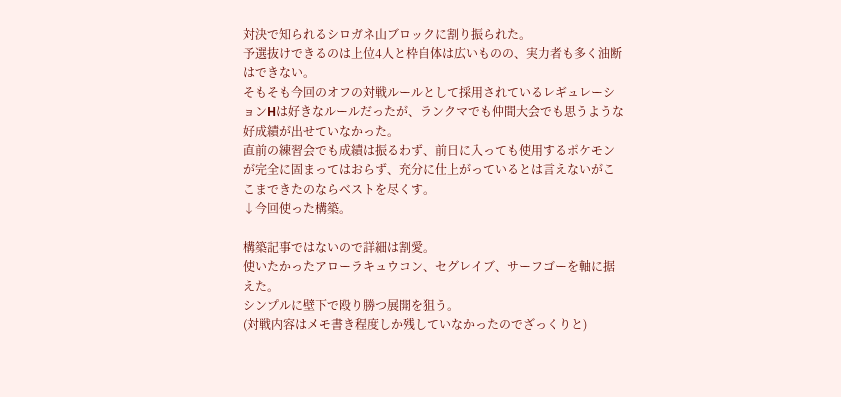対決で知られるシロガネ山ブロックに割り振られた。
予選抜けできるのは上位4人と枠自体は広いものの、実力者も多く油断はできない。
そもそも今回のオフの対戦ルールとして採用されているレギュレーションHは好きなルールだったが、ランクマでも仲間大会でも思うような好成績が出せていなかった。
直前の練習会でも成績は振るわず、前日に入っても使用するポケモンが完全に固まってはおらず、充分に仕上がっているとは言えないがここまできたのならベストを尽くす。
↓今回使った構築。

構築記事ではないので詳細は割愛。
使いたかったアローラキュウコン、セグレイブ、サーフゴーを軸に据えた。
シンプルに壁下で殴り勝つ展開を狙う。
(対戦内容はメモ書き程度しか残していなかったのでざっくりと)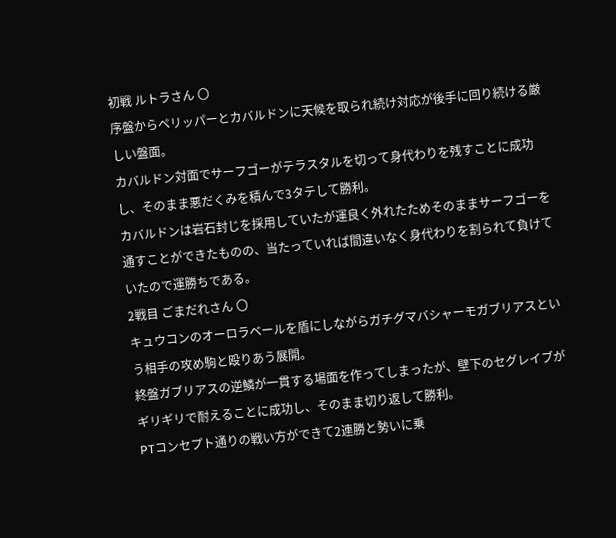初戦 ルトラさん 〇
序盤からペリッパーとカバルドンに天候を取られ続け対応が後手に回り続ける厳しい盤面。
カバルドン対面でサーフゴーがテラスタルを切って身代わりを残すことに成功し、そのまま悪だくみを積んで3タテして勝利。
カバルドンは岩石封じを採用していたが運良く外れたためそのままサーフゴーを通すことができたものの、当たっていれば間違いなく身代わりを割られて負けていたので運勝ちである。
2戦目 ごまだれさん 〇
キュウコンのオーロラベールを盾にしながらガチグマバシャーモガブリアスという相手の攻め駒と殴りあう展開。
終盤ガブリアスの逆鱗が一貫する場面を作ってしまったが、壁下のセグレイブがギリギリで耐えることに成功し、そのまま切り返して勝利。
PTコンセプト通りの戦い方ができて2連勝と勢いに乗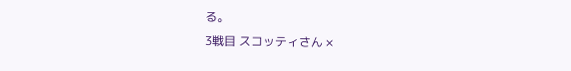る。
3戦目 スコッティさん ×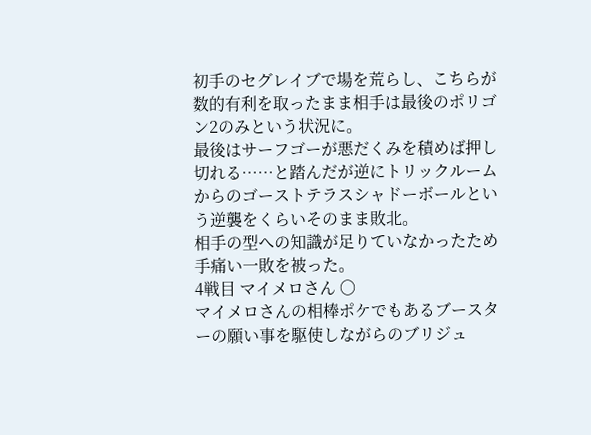初手のセグレイブで場を荒らし、こちらが数的有利を取ったまま相手は最後のポリゴン2のみという状況に。
最後はサーフゴーが悪だくみを積めば押し切れる⋯⋯と踏んだが逆にトリックルームからのゴーストテラスシャドーボールという逆襲をくらいそのまま敗北。
相手の型への知識が足りていなかったため手痛い一敗を被った。
4戦目 マイメロさん 〇
マイメロさんの相棒ポケでもあるブースターの願い事を駆使しながらのブリジュ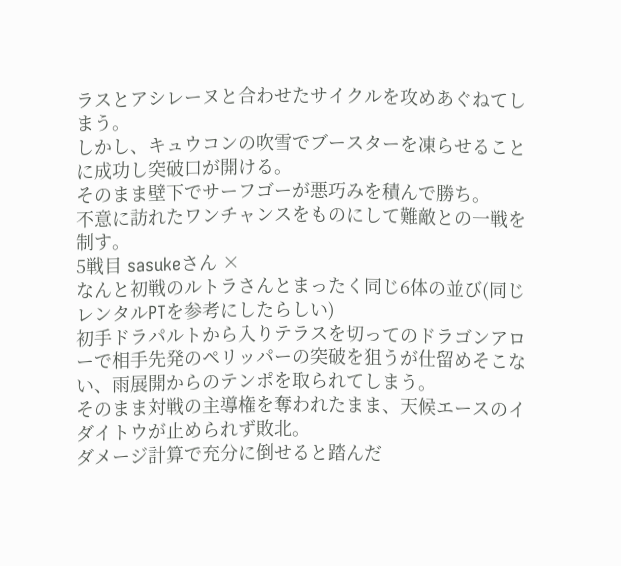ラスとアシレーヌと合わせたサイクルを攻めあぐねてしまう。
しかし、キュウコンの吹雪でブースターを凍らせることに成功し突破口が開ける。
そのまま壁下でサーフゴーが悪巧みを積んで勝ち。
不意に訪れたワンチャンスをものにして難敵との一戦を制す。
5戦目 sasukeさん ×
なんと初戦のルトラさんとまったく同じ6体の並び(同じレンタルPTを参考にしたらしい)
初手ドラパルトから入りテラスを切ってのドラゴンアローで相手先発のペリッパーの突破を狙うが仕留めそこない、雨展開からのテンポを取られてしまう。
そのまま対戦の主導権を奪われたまま、天候エースのイダイトウが止められず敗北。
ダメージ計算で充分に倒せると踏んだ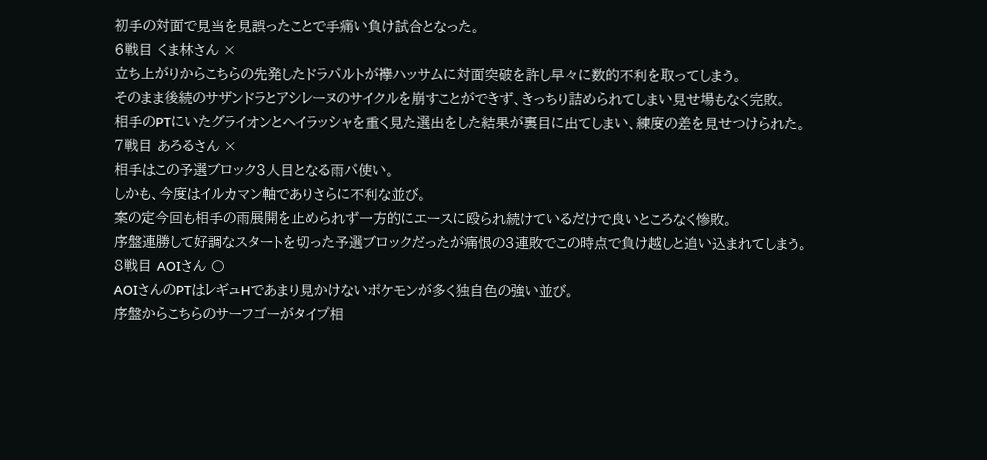初手の対面で見当を見誤ったことで手痛い負け試合となった。
6戦目 くま林さん ×
立ち上がりからこちらの先発したドラパルトが襷ハッサムに対面突破を許し早々に数的不利を取ってしまう。
そのまま後続のサザンドラとアシレーヌのサイクルを崩すことができず、きっちり詰められてしまい見せ場もなく完敗。
相手のPTにいたグライオンとヘイラッシャを重く見た選出をした結果が裏目に出てしまい、練度の差を見せつけられた。
7戦目 あろるさん ×
相手はこの予選ブロック3人目となる雨パ使い。
しかも、今度はイルカマン軸でありさらに不利な並び。
案の定今回も相手の雨展開を止められず一方的にエースに殴られ続けているだけで良いところなく惨敗。
序盤連勝して好調なスタートを切った予選ブロックだったが痛恨の3連敗でこの時点で負け越しと追い込まれてしまう。
8戦目 AOIさん 〇
AOIさんのPTはレギュHであまり見かけないポケモンが多く独自色の強い並び。
序盤からこちらのサーフゴーがタイプ相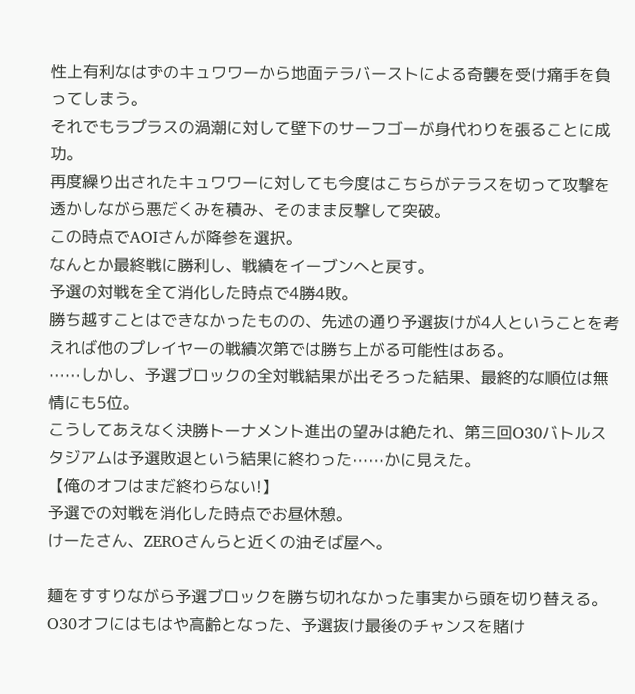性上有利なはずのキュワワーから地面テラバーストによる奇襲を受け痛手を負ってしまう。
それでもラプラスの渦潮に対して壁下のサーフゴーが身代わりを張ることに成功。
再度繰り出されたキュワワーに対しても今度はこちらがテラスを切って攻撃を透かしながら悪だくみを積み、そのまま反撃して突破。
この時点でAOIさんが降参を選択。
なんとか最終戦に勝利し、戦績をイーブンへと戻す。
予選の対戦を全て消化した時点で4勝4敗。
勝ち越すことはできなかったものの、先述の通り予選抜けが4人ということを考えれば他のプレイヤーの戦績次第では勝ち上がる可能性はある。
⋯⋯しかし、予選ブロックの全対戦結果が出そろった結果、最終的な順位は無情にも5位。
こうしてあえなく決勝トーナメント進出の望みは絶たれ、第三回O30バトルスタジアムは予選敗退という結果に終わった⋯⋯かに見えた。
【俺のオフはまだ終わらない!】
予選での対戦を消化した時点でお昼休憩。
けーたさん、ZEROさんらと近くの油そば屋へ。

麺をすすりながら予選ブロックを勝ち切れなかった事実から頭を切り替える。
O30オフにはもはや高齢となった、予選抜け最後のチャンスを賭け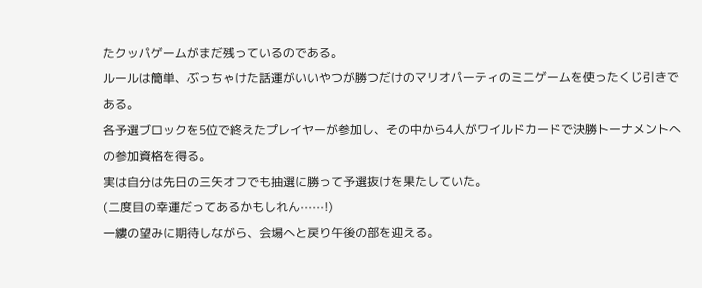たクッパゲームがまだ残っているのである。
ルールは簡単、ぶっちゃけた話運がいいやつが勝つだけのマリオパーティのミニゲームを使ったくじ引きである。
各予選ブロックを5位で終えたプレイヤーが参加し、その中から4人がワイルドカードで決勝トーナメントへの参加資格を得る。
実は自分は先日の三矢オフでも抽選に勝って予選抜けを果たしていた。
(二度目の幸運だってあるかもしれん⋯⋯!)
一縷の望みに期待しながら、会場へと戻り午後の部を迎える。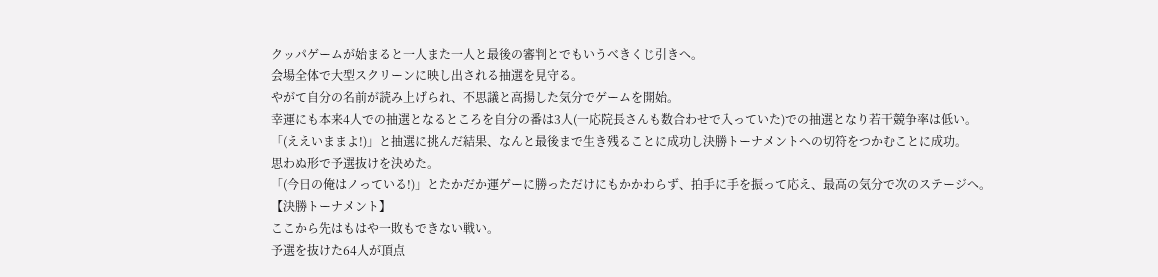クッパゲームが始まると一人また一人と最後の審判とでもいうべきくじ引きへ。
会場全体で大型スクリーンに映し出される抽選を見守る。
やがて自分の名前が読み上げられ、不思議と高揚した気分でゲームを開始。
幸運にも本来4人での抽選となるところを自分の番は3人(一応院長さんも数合わせで入っていた)での抽選となり若干競争率は低い。
「(ええいままよ!)」と抽選に挑んだ結果、なんと最後まで生き残ることに成功し決勝トーナメントへの切符をつかむことに成功。
思わぬ形で予選抜けを決めた。
「(今日の俺はノっている!)」とたかだか運ゲーに勝っただけにもかかわらず、拍手に手を振って応え、最高の気分で次のステージへ。
【決勝トーナメント】
ここから先はもはや一敗もできない戦い。
予選を抜けた64人が頂点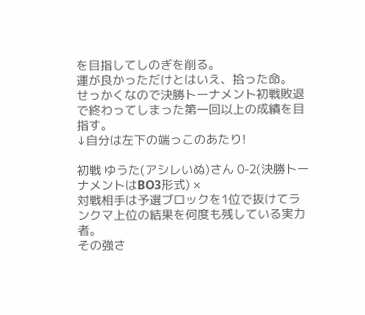を目指してしのぎを削る。
運が良かっただけとはいえ、拾った命。
せっかくなので決勝トーナメント初戦敗退で終わってしまった第一回以上の成績を目指す。
↓自分は左下の端っこのあたり!

初戦 ゆうた(アシレいぬ)さん 0-2(決勝トーナメントはBO3形式) ×
対戦相手は予選ブロックを1位で抜けてランクマ上位の結果を何度も残している実力者。
その強さ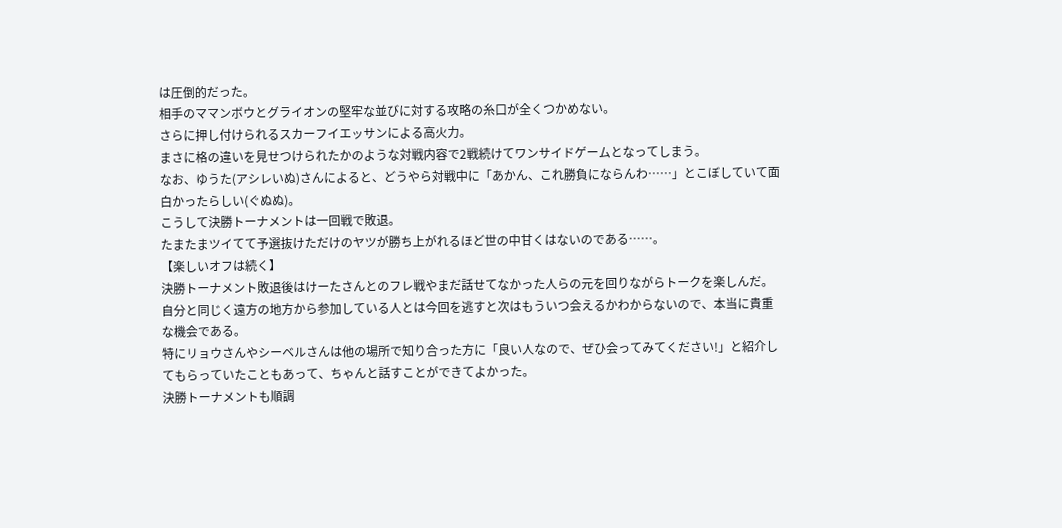は圧倒的だった。
相手のママンボウとグライオンの堅牢な並びに対する攻略の糸口が全くつかめない。
さらに押し付けられるスカーフイエッサンによる高火力。
まさに格の違いを見せつけられたかのような対戦内容で2戦続けてワンサイドゲームとなってしまう。
なお、ゆうた(アシレいぬ)さんによると、どうやら対戦中に「あかん、これ勝負にならんわ⋯⋯」とこぼしていて面白かったらしい(ぐぬぬ)。
こうして決勝トーナメントは一回戦で敗退。
たまたまツイてて予選抜けただけのヤツが勝ち上がれるほど世の中甘くはないのである⋯⋯。
【楽しいオフは続く】
決勝トーナメント敗退後はけーたさんとのフレ戦やまだ話せてなかった人らの元を回りながらトークを楽しんだ。
自分と同じく遠方の地方から参加している人とは今回を逃すと次はもういつ会えるかわからないので、本当に貴重な機会である。
特にリョウさんやシーベルさんは他の場所で知り合った方に「良い人なので、ぜひ会ってみてください!」と紹介してもらっていたこともあって、ちゃんと話すことができてよかった。
決勝トーナメントも順調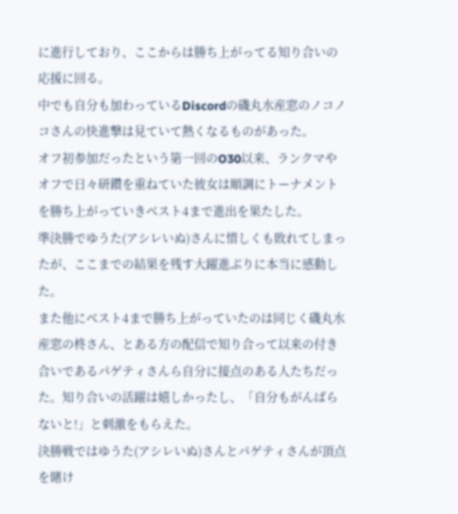に進行しており、ここからは勝ち上がってる知り合いの応援に回る。
中でも自分も加わっているDiscordの磯丸水産窓のノコノコさんの快進撃は見ていて熱くなるものがあった。
オフ初参加だったという第一回のO30以来、ランクマやオフで日々研鑽を重ねていた彼女は順調にトーナメントを勝ち上がっていきベスト4まで進出を果たした。
準決勝でゆうた(アシレいぬ)さんに惜しくも敗れてしまったが、ここまでの結果を残す大躍進ぶりに本当に感動した。
また他にベスト4まで勝ち上がっていたのは同じく磯丸水産窓の柊さん、とある方の配信で知り合って以来の付き合いであるパゲティさんら自分に接点のある人たちだった。知り合いの活躍は嬉しかったし、「自分もがんばらないと!」と刺激をもらえた。
決勝戦ではゆうた(アシレいぬ)さんとパゲティさんが頂点を賭け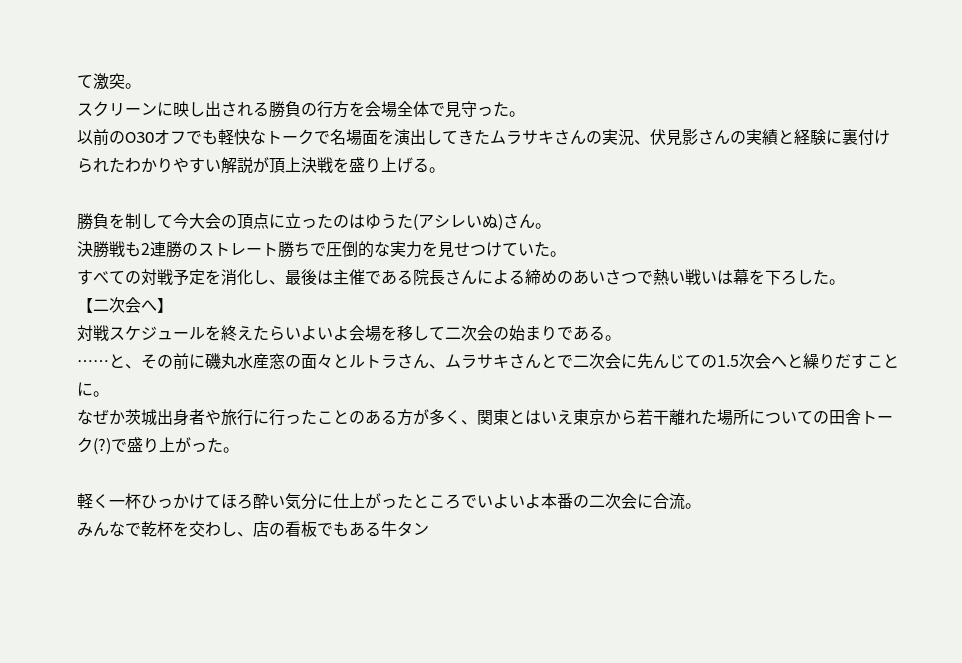て激突。
スクリーンに映し出される勝負の行方を会場全体で見守った。
以前のO30オフでも軽快なトークで名場面を演出してきたムラサキさんの実況、伏見影さんの実績と経験に裏付けられたわかりやすい解説が頂上決戦を盛り上げる。

勝負を制して今大会の頂点に立ったのはゆうた(アシレいぬ)さん。
決勝戦も2連勝のストレート勝ちで圧倒的な実力を見せつけていた。
すべての対戦予定を消化し、最後は主催である院長さんによる締めのあいさつで熱い戦いは幕を下ろした。
【二次会へ】
対戦スケジュールを終えたらいよいよ会場を移して二次会の始まりである。
⋯⋯と、その前に磯丸水産窓の面々とルトラさん、ムラサキさんとで二次会に先んじての1.5次会へと繰りだすことに。
なぜか茨城出身者や旅行に行ったことのある方が多く、関東とはいえ東京から若干離れた場所についての田舎トーク(?)で盛り上がった。

軽く一杯ひっかけてほろ酔い気分に仕上がったところでいよいよ本番の二次会に合流。
みんなで乾杯を交わし、店の看板でもある牛タン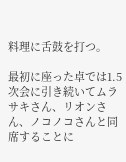料理に舌鼓を打つ。

最初に座った卓では1.5次会に引き続いてムラサキさん、リオンさん、ノコノコさんと同席することに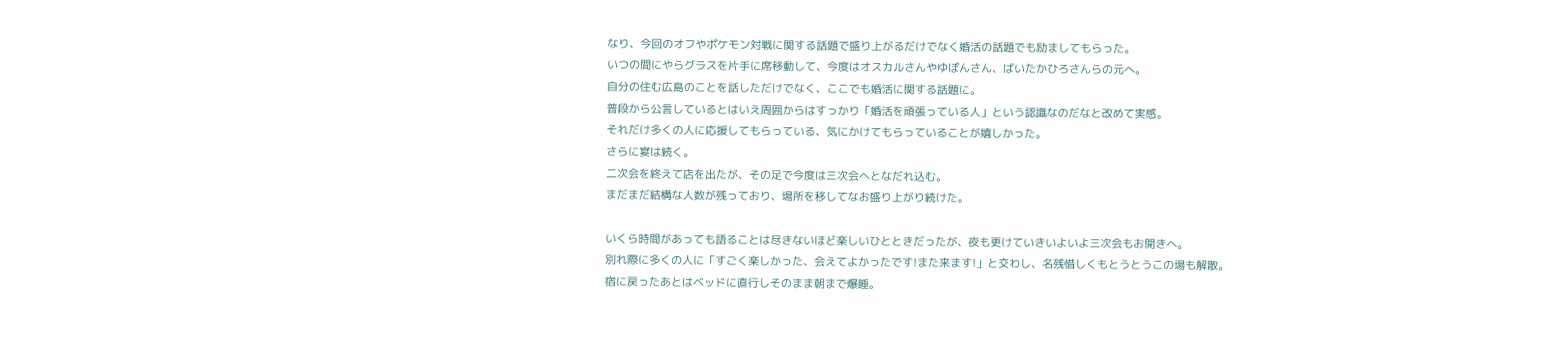なり、今回のオフやポケモン対戦に関する話題で盛り上がるだけでなく婚活の話題でも励ましてもらった。
いつの間にやらグラスを片手に席移動して、今度はオスカルさんやゆぽんさん、ばいたかひろさんらの元へ。
自分の住む広島のことを話しただけでなく、ここでも婚活に関する話題に。
普段から公言しているとはいえ周囲からはすっかり「婚活を頑張っている人」という認識なのだなと改めて実感。
それだけ多くの人に応援してもらっている、気にかけてもらっていることが嬉しかった。
さらに宴は続く。
二次会を終えて店を出たが、その足で今度は三次会へとなだれ込む。
まだまだ結構な人数が残っており、場所を移してなお盛り上がり続けた。

いくら時間があっても語ることは尽きないほど楽しいひとときだったが、夜も更けていきいよいよ三次会もお開きへ。
別れ際に多くの人に「すごく楽しかった、会えてよかったです!また来ます!」と交わし、名残惜しくもとうとうこの場も解散。
宿に戻ったあとはベッドに直行しそのまま朝まで爆睡。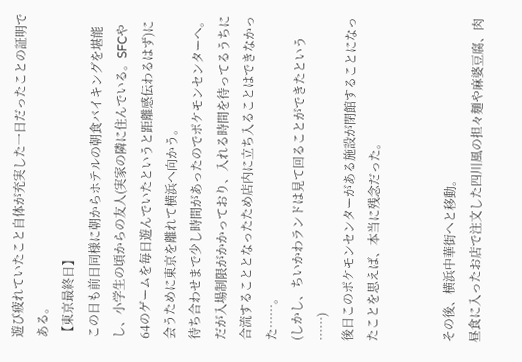遊び疲れていたこと自体が充実した一日だったことの証明である。
【東京最終日】
この日も前日同様に朝からホテルの朝食バイキングを堪能し、小学生の頃からの友人(実家の隣に住んでいる。SFCや64のゲームを毎日遊んでいたというと距離感伝わるはず)に会うために東京を離れて横浜へ向かう。
待ち合わせまで少し時間があったのでポケモンセンターへ。
だが入場制限がかかっており、入れる時間を待ってるうちに合流することとなったため店内に立ち入ることはできなかった⋯⋯。
(しかし、ちいかわランドは見て回ることができたという⋯⋯)
後日このポケモンセンターがある施設が閉館することになったことを思えば、本当に残念だった。


その後、横浜中華街へと移動。
昼食に入ったお店で注文した四川風の担々麺や麻婆豆腐、肉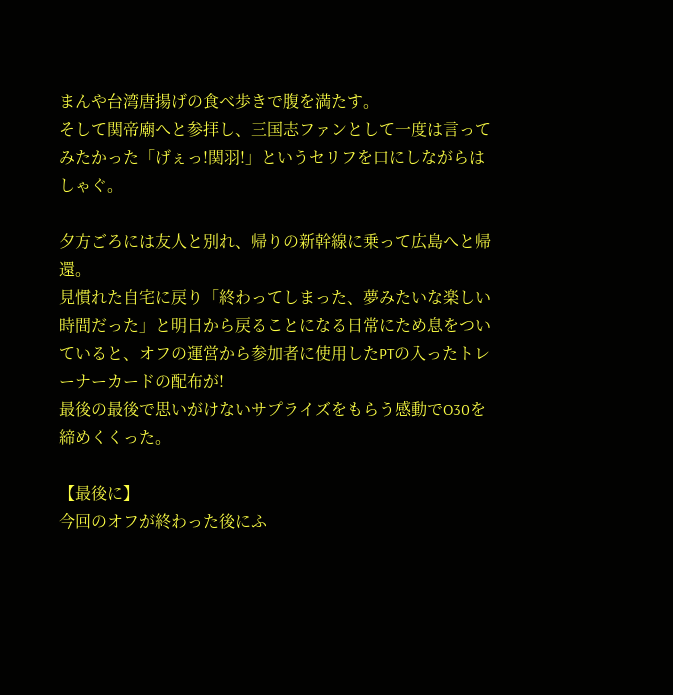まんや台湾唐揚げの食べ歩きで腹を満たす。
そして関帝廟へと参拝し、三国志ファンとして一度は言ってみたかった「げぇっ!関羽!」というセリフを口にしながらはしゃぐ。

夕方ごろには友人と別れ、帰りの新幹線に乗って広島へと帰還。
見慣れた自宅に戻り「終わってしまった、夢みたいな楽しい時間だった」と明日から戻ることになる日常にため息をついていると、オフの運営から参加者に使用したPTの入ったトレーナーカードの配布が!
最後の最後で思いがけないサプライズをもらう感動でO30を締めくくった。

【最後に】
今回のオフが終わった後にふ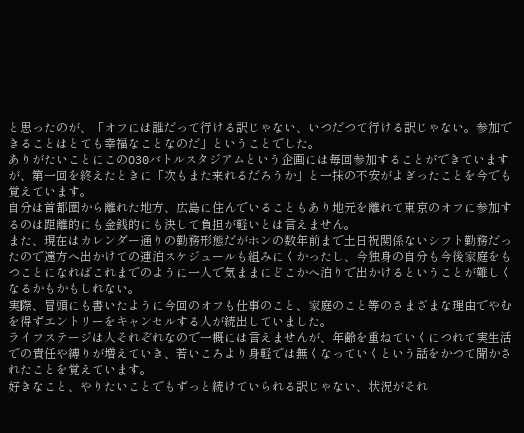と思ったのが、「オフには誰だって行ける訳じゃない、いつだつて行ける訳じゃない。参加できることはとても幸福なことなのだ」ということでした。
ありがたいことにこのO30バトルスタジアムという企画には毎回参加することができていますが、第一回を終えたときに「次もまた来れるだろうか」と一抹の不安がよぎったことを今でも覚えています。
自分は首都圏から離れた地方、広島に住んでいることもあり地元を離れて東京のオフに参加するのは距離的にも金銭的にも決して負担が軽いとは言えません。
また、現在はカレンダー通りの勤務形態だがホンの数年前まで土日祝関係ないシフト勤務だったので遠方へ出かけての連泊スケジュールも組みにくかったし、今独身の自分も今後家庭をもつことになればこれまでのように一人で気ままにどこかへ泊りで出かけるということが難しくなるかもかもしれない。
実際、冒頭にも書いたように今回のオフも仕事のこと、家庭のこと等のさまざまな理由でやむを得ずエントリーをキャンセルする人が続出していました。
ライフステージは人それぞれなので一概には言えませんが、年齢を重ねていくにつれて実生活での責任や縛りが増えていき、若いころより身軽では無くなっていくという話をかつて聞かされたことを覚えています。
好きなこと、やりたいことでもずっと続けていられる訳じゃない、状況がそれ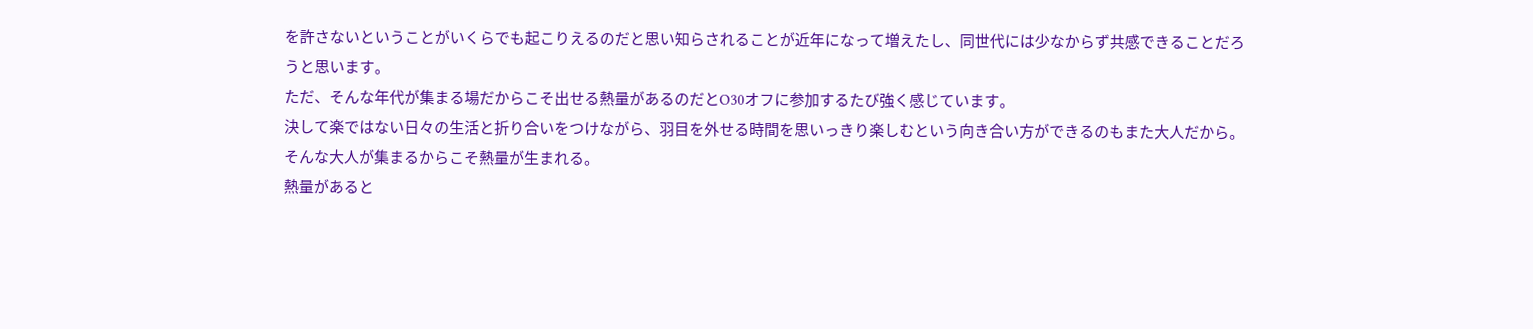を許さないということがいくらでも起こりえるのだと思い知らされることが近年になって増えたし、同世代には少なからず共感できることだろうと思います。
ただ、そんな年代が集まる場だからこそ出せる熱量があるのだとO30オフに参加するたび強く感じています。
決して楽ではない日々の生活と折り合いをつけながら、羽目を外せる時間を思いっきり楽しむという向き合い方ができるのもまた大人だから。
そんな大人が集まるからこそ熱量が生まれる。
熱量があると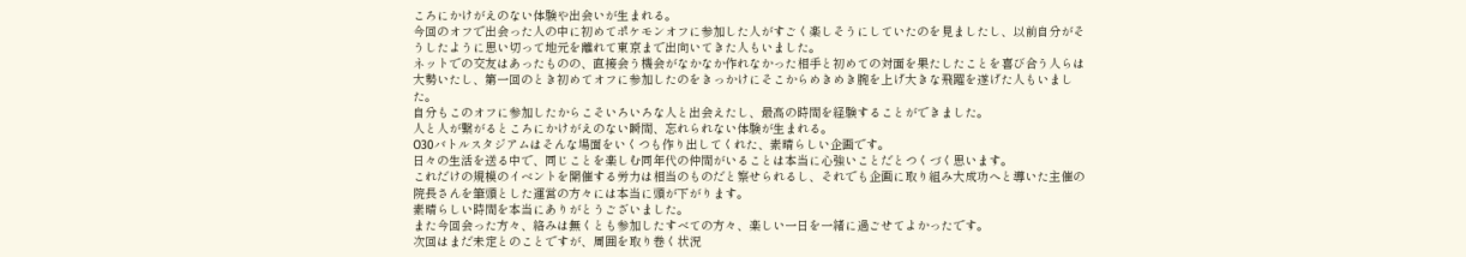ころにかけがえのない体験や出会いが生まれる。
今回のオフで出会った人の中に初めてポケモンオフに参加した人がすごく楽しそうにしていたのを見ましたし、以前自分がそうしたように思い切って地元を離れて東京まで出向いてきた人もいました。
ネットでの交友はあったものの、直接会う機会がなかなか作れなかった相手と初めての対面を果たしたことを喜び合う人らは大勢いたし、第一回のとき初めてオフに参加したのをきっかけにそこからめきめき腕を上げ大きな飛躍を遂げた人もいました。
自分もこのオフに参加したからこそいろいろな人と出会えたし、最高の時間を経験することができました。
人と人が繋がるところにかけがえのない瞬間、忘れられない体験が生まれる。
O30バトルスタジアムはそんな場面をいくつも作り出してくれた、素晴らしい企画です。
日々の生活を送る中で、同じことを楽しむ同年代の仲間がいることは本当に心強いことだとつくづく思います。
これだけの規模のイベントを開催する労力は相当のものだと察せられるし、それでも企画に取り組み大成功へと導いた主催の院長さんを筆頭とした運営の方々には本当に頭が下がります。
素晴らしい時間を本当にありがとうございました。
また今回会った方々、絡みは無くとも参加したすべての方々、楽しい一日を一緒に過ごせてよかったです。
次回はまだ未定とのことですが、周囲を取り巻く状況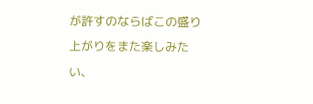が許すのならばこの盛り上がりをまた楽しみたい、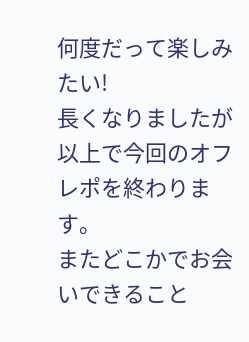何度だって楽しみたい!
長くなりましたが以上で今回のオフレポを終わります。
またどこかでお会いできること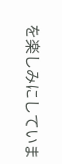を楽しみにしていま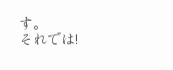す。
それでは!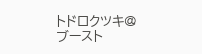トドロクツキ@ブースト